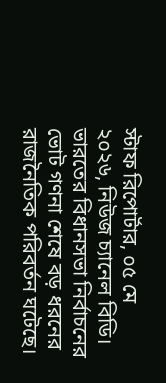স্টাফ রিপোর্টার, ০৫ মে ২০২৬, নিউজ চ্যানেল বিডি।
ভারতের বিধানসভা নির্বাচনের ভোট গণনা শেষে বড় ধরনের রাজনৈতিক পরিবর্তন ঘটেছে।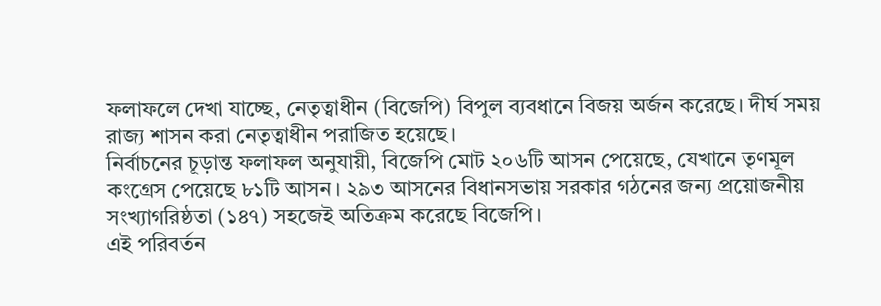ফলাফলে দেখা যাচ্ছে, নেতৃত্বাধীন (বিজেপি) বিপুল ব্যবধানে বিজয় অর্জন করেছে। দীর্ঘ সময় রাজ্য শাসন করা নেতৃত্বাধীন পরাজিত হয়েছে।
নির্বাচনের চূড়ান্ত ফলাফল অনুযায়ী, বিজেপি মোট ২০৬টি আসন পেয়েছে, যেখানে তৃণমূল কংগ্রেস পেয়েছে ৮১টি আসন। ২৯৩ আসনের বিধানসভায় সরকার গঠনের জন্য প্রয়োজনীয় সংখ্যাগরিষ্ঠতা (১৪৭) সহজেই অতিক্রম করেছে বিজেপি।
এই পরিবর্তন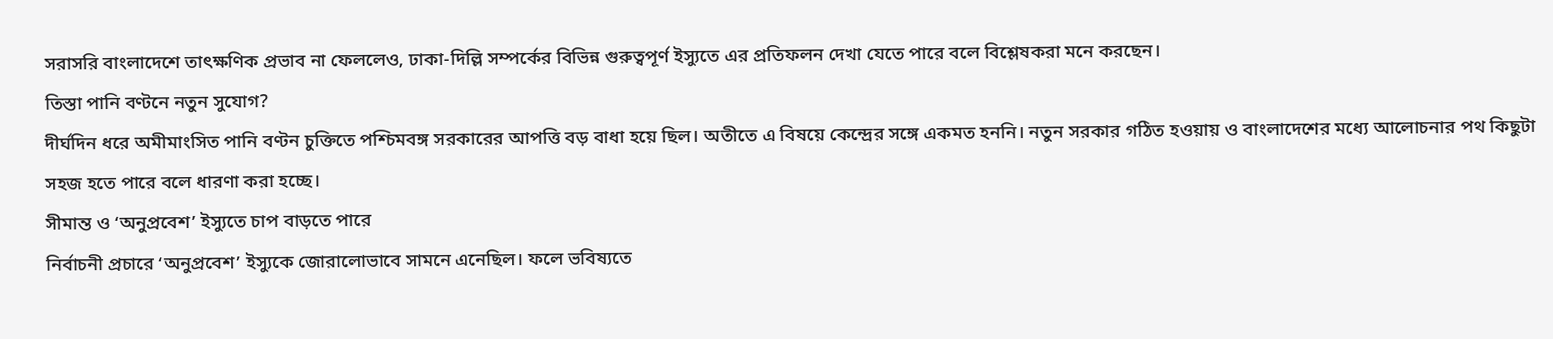সরাসরি বাংলাদেশে তাৎক্ষণিক প্রভাব না ফেললেও, ঢাকা-দিল্লি সম্পর্কের বিভিন্ন গুরুত্বপূর্ণ ইস্যুতে এর প্রতিফলন দেখা যেতে পারে বলে বিশ্লেষকরা মনে করছেন।
তিস্তা পানি বণ্টনে নতুন সুযোগ?
দীর্ঘদিন ধরে অমীমাংসিত পানি বণ্টন চুক্তিতে পশ্চিমবঙ্গ সরকারের আপত্তি বড় বাধা হয়ে ছিল। অতীতে এ বিষয়ে কেন্দ্রের সঙ্গে একমত হননি। নতুন সরকার গঠিত হওয়ায় ও বাংলাদেশের মধ্যে আলোচনার পথ কিছুটা সহজ হতে পারে বলে ধারণা করা হচ্ছে।
সীমান্ত ও ‘অনুপ্রবেশ’ ইস্যুতে চাপ বাড়তে পারে
নির্বাচনী প্রচারে ‘অনুপ্রবেশ’ ইস্যুকে জোরালোভাবে সামনে এনেছিল। ফলে ভবিষ্যতে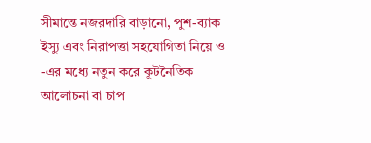সীমান্তে নজরদারি বাড়ানো, পুশ-ব্যাক ইস্যু এবং নিরাপত্তা সহযোগিতা নিয়ে ও -এর মধ্যে নতুন করে কূটনৈতিক আলোচনা বা চাপ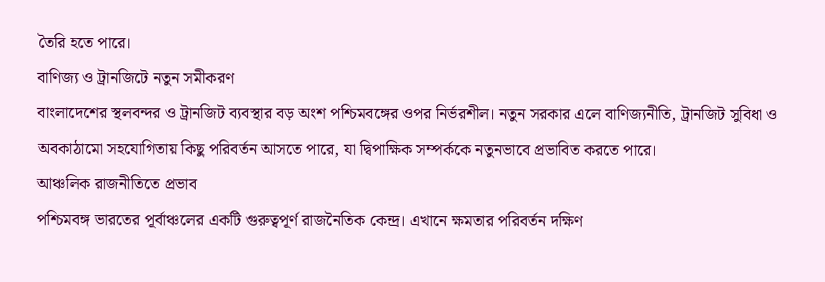তৈরি হতে পারে।
বাণিজ্য ও ট্রানজিটে নতুন সমীকরণ
বাংলাদেশের স্থলবন্দর ও ট্রানজিট ব্যবস্থার বড় অংশ পশ্চিমবঙ্গের ওপর নির্ভরশীল। নতুন সরকার এলে বাণিজ্যনীতি, ট্রানজিট সুবিধা ও অবকাঠামো সহযোগিতায় কিছু পরিবর্তন আসতে পারে, যা দ্বিপাক্ষিক সম্পর্ককে নতুনভাবে প্রভাবিত করতে পারে।
আঞ্চলিক রাজনীতিতে প্রভাব
পশ্চিমবঙ্গ ভারতের পূর্বাঞ্চলের একটি গুরুত্বপূর্ণ রাজনৈতিক কেন্দ্র। এখানে ক্ষমতার পরিবর্তন দক্ষিণ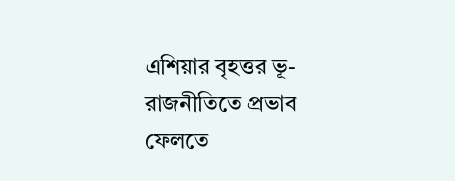এশিয়ার বৃহত্তর ভূ-রাজনীতিতে প্রভাব ফেলতে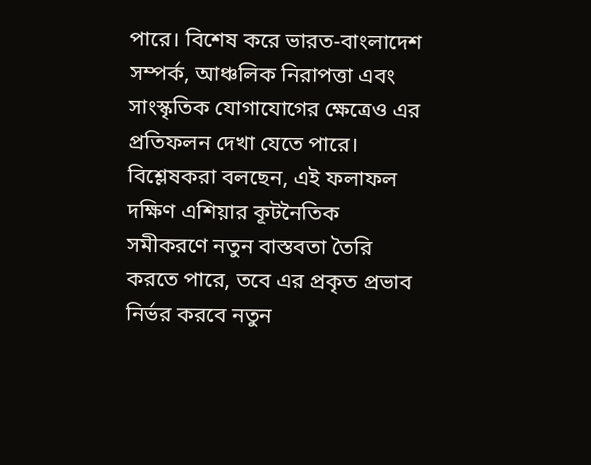পারে। বিশেষ করে ভারত-বাংলাদেশ সম্পর্ক, আঞ্চলিক নিরাপত্তা এবং সাংস্কৃতিক যোগাযোগের ক্ষেত্রেও এর প্রতিফলন দেখা যেতে পারে।
বিশ্লেষকরা বলছেন, এই ফলাফল দক্ষিণ এশিয়ার কূটনৈতিক সমীকরণে নতুন বাস্তবতা তৈরি করতে পারে, তবে এর প্রকৃত প্রভাব নির্ভর করবে নতুন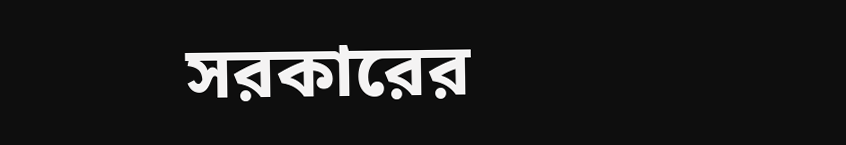সরকারের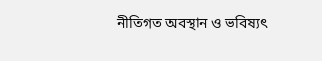নীতিগত অবস্থান ও ভবিষ্যৎ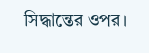সিদ্ধান্তের ওপর।